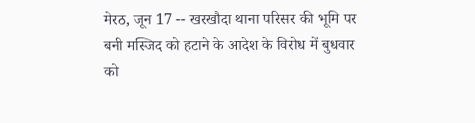मेरठ, जून 17 -- खरखौदा थाना परिसर की भूमि पर बनी मस्जिद को हटाने के आदेश के विरोध में बुधवार को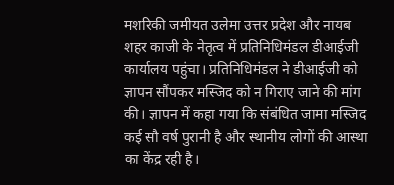मशरिकी जमीयत उलेमा उत्तर प्रदेश और नायब शहर काजी के नेतृत्व में प्रतिनिधिमंडल डीआईजी कार्यालय पहुंचा। प्रतिनिधिमंडल ने डीआईजी को ज्ञापन सौंपकर मस्जिद को न गिराए जाने की मांग की। ज्ञापन में कहा गया कि संबंधित जामा मस्जिद कई सौ वर्ष पुरानी है और स्थानीय लोगों की आस्था का केंद्र रही है।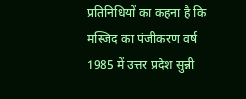प्रतिनिधियों का कहना है कि मस्जिद का पंजीकरण वर्ष 1985 में उत्तर प्रदेश सुन्नी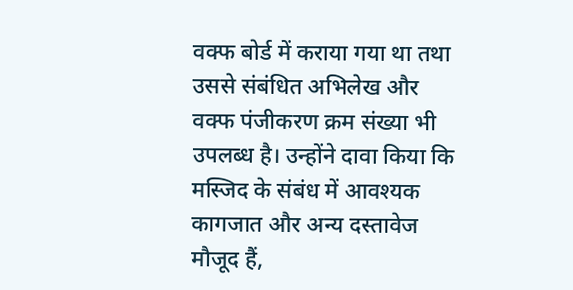वक्फ बोर्ड में कराया गया था तथा उससे संबंधित अभिलेख और वक्फ पंजीकरण क्रम संख्या भी उपलब्ध है। उन्होंने दावा किया कि मस्जिद के संबंध में आवश्यक कागजात और अन्य दस्तावेज मौजूद हैं,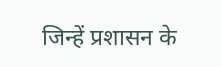जिन्हें प्रशासन के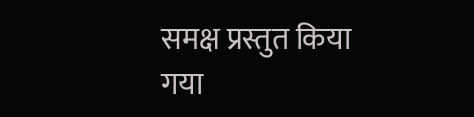समक्ष प्रस्तुत किया गया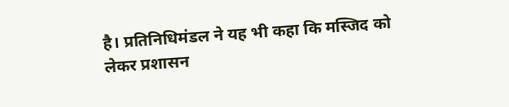है। प्रतिनिधिमंडल ने यह भी कहा कि मस्जिद को लेकर प्रशासन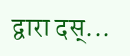द्वारा दस्...